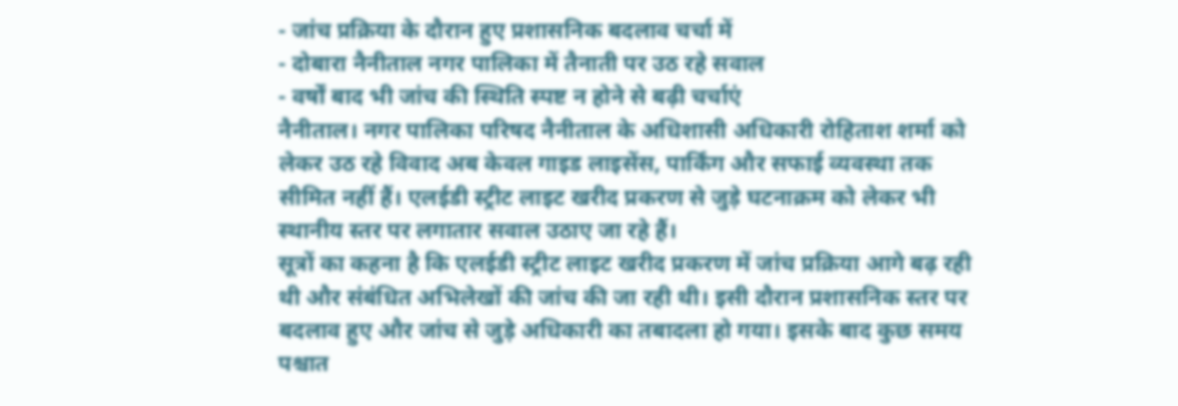- जांच प्रक्रिया के दौरान हुए प्रशासनिक बदलाव चर्चा में
- दोबारा नैनीताल नगर पालिका में तैनाती पर उठ रहे सवाल
- वर्षों बाद भी जांच की स्थिति स्पष्ट न होने से बढ़ी चर्चाएं
नैनीताल। नगर पालिका परिषद नैनीताल के अधिशासी अधिकारी रोहिताश शर्मा को लेकर उठ रहे विवाद अब केवल गाइड लाइसेंस, पार्किंग और सफाई व्यवस्था तक सीमित नहीं हैं। एलईडी स्ट्रीट लाइट खरीद प्रकरण से जुड़े घटनाक्रम को लेकर भी स्थानीय स्तर पर लगातार सवाल उठाए जा रहे हैं।
सूत्रों का कहना है कि एलईडी स्ट्रीट लाइट खरीद प्रकरण में जांच प्रक्रिया आगे बढ़ रही थी और संबंधित अभिलेखों की जांच की जा रही थी। इसी दौरान प्रशासनिक स्तर पर बदलाव हुए और जांच से जुड़े अधिकारी का तबादला हो गया। इसके बाद कुछ समय पश्चात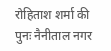रोहिताश शर्मा की पुनः नैनीताल नगर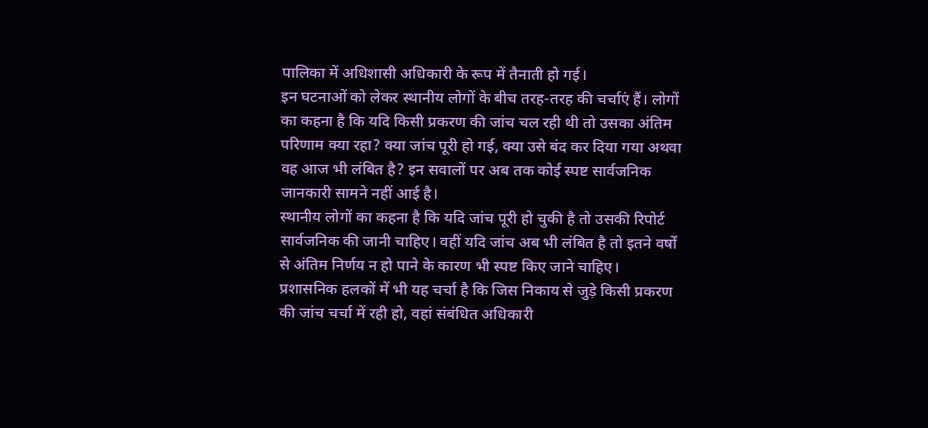पालिका में अधिशासी अधिकारी के रूप में तैनाती हो गई।
इन घटनाओं को लेकर स्थानीय लोगों के बीच तरह-तरह की चर्चाएं हैं। लोगों का कहना है कि यदि किसी प्रकरण की जांच चल रही थी तो उसका अंतिम परिणाम क्या रहा? क्या जांच पूरी हो गई, क्या उसे बंद कर दिया गया अथवा वह आज भी लंबित है? इन सवालों पर अब तक कोई स्पष्ट सार्वजनिक जानकारी सामने नहीं आई है।
स्थानीय लोगों का कहना है कि यदि जांच पूरी हो चुकी है तो उसकी रिपोर्ट सार्वजनिक की जानी चाहिए। वहीं यदि जांच अब भी लंबित है तो इतने वर्षों से अंतिम निर्णय न हो पाने के कारण भी स्पष्ट किए जाने चाहिए।
प्रशासनिक हलकों में भी यह चर्चा है कि जिस निकाय से जुड़े किसी प्रकरण की जांच चर्चा में रही हो, वहां संबंधित अधिकारी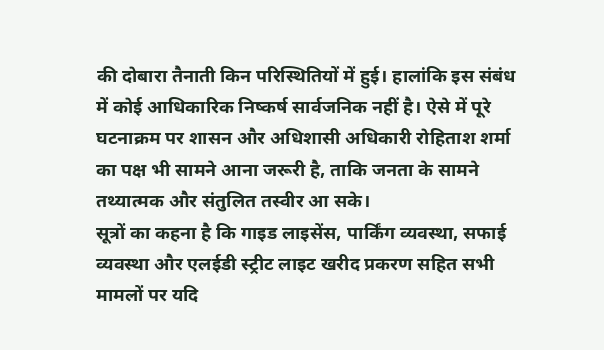की दोबारा तैनाती किन परिस्थितियों में हुई। हालांकि इस संबंध में कोई आधिकारिक निष्कर्ष सार्वजनिक नहीं है। ऐसे में पूरे घटनाक्रम पर शासन और अधिशासी अधिकारी रोहिताश शर्मा का पक्ष भी सामने आना जरूरी है, ताकि जनता के सामने तथ्यात्मक और संतुलित तस्वीर आ सके।
सूत्रों का कहना है कि गाइड लाइसेंस, पार्किंग व्यवस्था, सफाई व्यवस्था और एलईडी स्ट्रीट लाइट खरीद प्रकरण सहित सभी मामलों पर यदि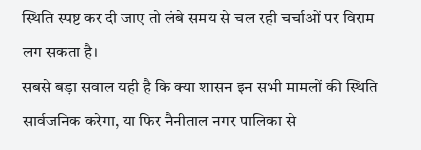स्थिति स्पष्ट कर दी जाए तो लंबे समय से चल रही चर्चाओं पर विराम लग सकता है।
सबसे बड़ा सवाल यही है कि क्या शासन इन सभी मामलों की स्थिति सार्वजनिक करेगा, या फिर नैनीताल नगर पालिका से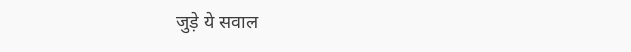जुड़े ये सवाल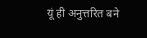यूं ही अनुत्तरित बने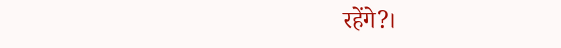रहेंगे?।